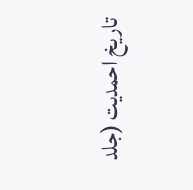تاریخ احمدیت (جلد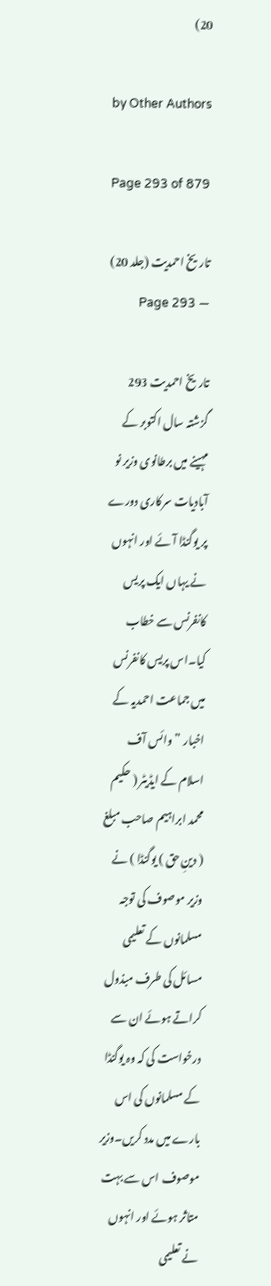20)

by Other Authors

Page 293 of 879

تاریخ احمدیت (جلد 20) — Page 293

تاریخ احمدیت 293 گزشتہ سال اکتوبر کے مہینے میں برطانوی وزیر نو آبادیات سرکاری دورے پر یوگنڈا آئے اور انہوں نے یہاں ایک پریس کانفرنس سے خطاب کیا۔اس پریس کانفرنس میں جماعت احمدیہ کے اخبار ” وائس آف اسلام کے ایڈیٹر ( حکیم محمد ابراہیم صاحب مبلغ ( دینِ حق ) یوگنڈا ) نے وزیر موصوف کی توجہ مسلمانوں کے تعلیمی مسائل کی طرف مبذول کراتے ہوئے ان سے درخواست کی کہ وہ یوگنڈا کے مسلمانوں کی اس بارے میں مدد کریں۔وزیر موصوف اس سے بہت متاثر ہوئے اور انہوں نے تعلیمی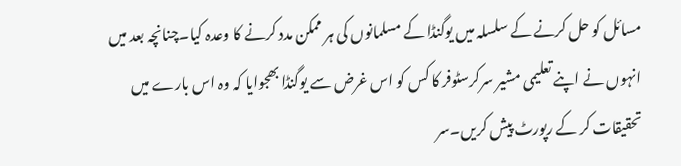مسائل کو حل کرنے کے سلسلہ میں یوگنڈا کے مسلمانوں کی ہر ممکن مدد کرنے کا وعدہ کیا۔چنانچہ بعد میں انہوں نے اپنے تعلیمی مشیر سرکرسٹوفر کا کس کو اس غرض سے یوگنڈا بھجوایا کہ وہ اس بارے میں تحقیقات کر کے رپورٹ پیش کریں۔سر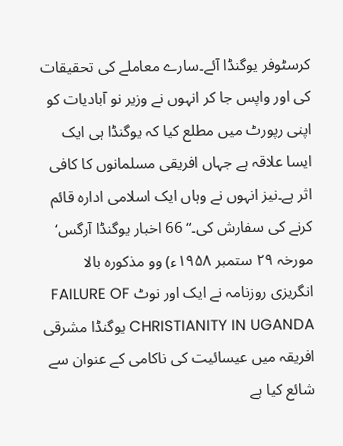کرسٹوفر یوگنڈا آئے۔سارے معاملے کی تحقیقات کی اور واپس جا کر انہوں نے وزیر نو آبادیات کو اپنی رپورٹ میں مطلع کیا کہ یوگنڈا ہی ایک ایسا علاقہ ہے جہاں افریقی مسلمانوں کا کافی اثر ہے۔نیز انہوں نے وہاں ایک اسلامی ادارہ قائم کرنے کی سفارش کی۔“ 66 اخبار یوگنڈا آرگس‘ مورخہ ۲۹ ستمبر ۱۹۵۸ء) وو مذکورہ بالا انگریزی روزنامہ نے ایک اور نوٹ FAILURE OF CHRISTIANITY IN UGANDA یوگنڈا مشرقی افریقہ میں عیسائیت کی ناکامی کے عنوان سے شائع کیا ہے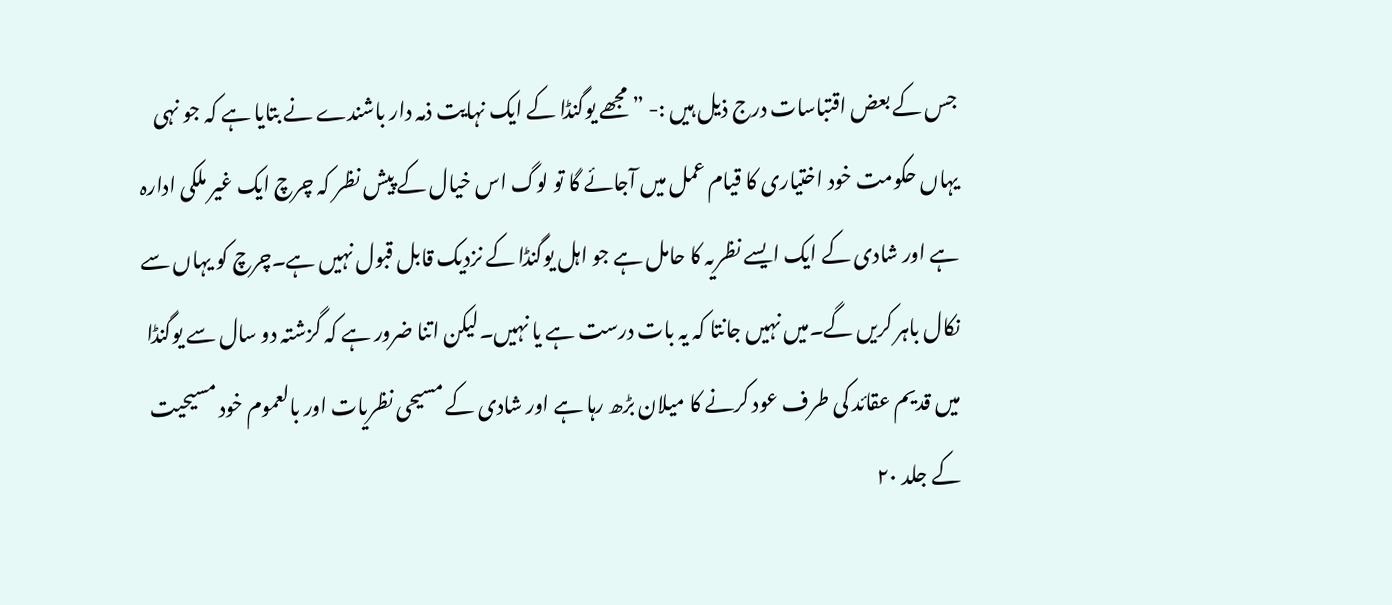جس کے بعض اقتباسات درج ذیل ہیں :- ” مجھے یوگنڈا کے ایک نہایت ذمہ دار باشندے نے بتایا ہے کہ جو نہی یہاں حکومت خود اختیاری کا قیام عمل میں آجائے گا تو لوگ اس خیال کے پیش نظر کہ چرچ ایک غیر ملکی ادارہ ہے اور شادی کے ایک ایسے نظریہ کا حامل ہے جو اہل یوگنڈا کے نزدیک قابل قبول نہیں ہے۔چرچ کو یہاں سے نکال باہر کریں گے۔میں نہیں جانتا کہ یہ بات درست ہے یا نہیں۔لیکن اتنا ضرور ہے کہ گزشتہ دو سال سے یوگنڈا میں قدیم عقائد کی طرف عود کرنے کا میلان بڑھ رہا ہے اور شادی کے مسیحی نظریات اور بالعموم خود مسیحیت کے جلد ۲۰